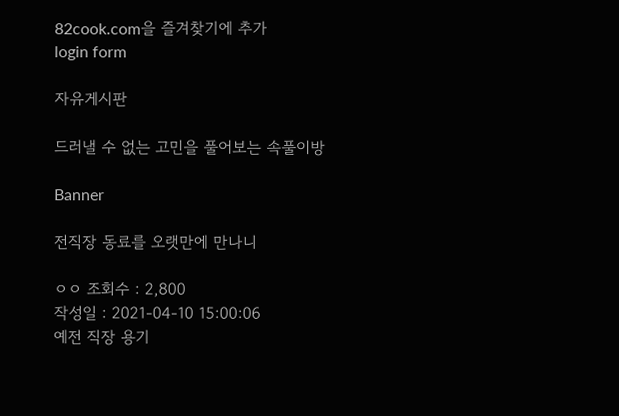82cook.com을 즐겨찾기에 추가
login form

자유게시판

드러낼 수 없는 고민을 풀어보는 속풀이방

Banner

전직장 동료를 오랫만에 만나니

ㅇㅇ 조회수 : 2,800
작성일 : 2021-04-10 15:00:06
예전 직장 용기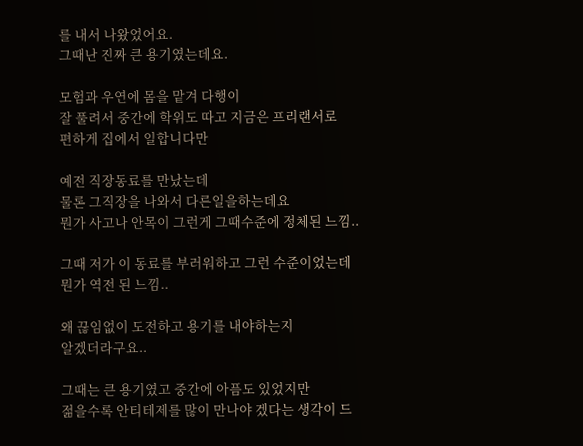를 내서 나왔었어요.
그때난 진짜 큰 용기였는데요.

모험과 우연에 몸을 맡겨 다행이
잘 풀려서 중간에 학위도 따고 지금은 프리랜서로
편하게 집에서 일합니다만

예전 직장동료를 만났는데
물론 그직장을 나와서 다른일을하는데요
뭔가 사고나 안목이 그런게 그때수준에 정체된 느낌..

그때 저가 이 동료를 부러워하고 그런 수준이었는데
뭔가 역전 된 느낌..

왜 끊임없이 도전하고 용기를 내야하는지
알겠더라구요..

그때는 큰 용기였고 중간에 아픔도 있었지만
젊을수록 안티테제를 많이 만나야 겠다는 생각이 드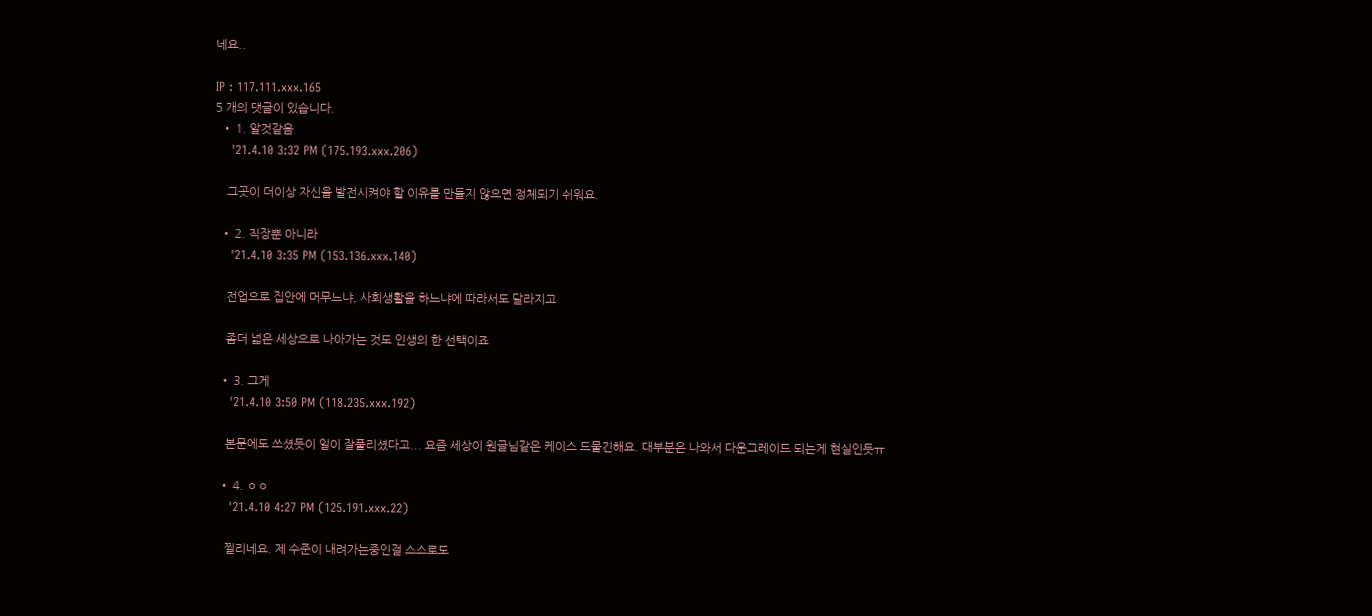네요..

IP : 117.111.xxx.165
5 개의 댓글이 있습니다.
  • 1. 알것같음
    '21.4.10 3:32 PM (175.193.xxx.206)

    그곳이 더이상 자신을 발전시켜야 할 이유를 만들지 않으면 정체되기 쉬워요.

  • 2. 직장뿐 아니라
    '21.4.10 3:35 PM (153.136.xxx.140)

    전업으로 집안에 머무느냐, 사회생활을 하느냐에 따라서도 달라지고

    좀더 넓은 세상으로 나아가는 것도 인생의 한 선택이죠

  • 3. 그게
    '21.4.10 3:50 PM (118.235.xxx.192)

    본문에도 쓰셨듯이 일이 잘풀리셨다고... 요즘 세상이 원글님같은 케이스 드물긴해요. 대부분은 나와서 다운그레이드 되는게 현실인듯ㅠ

  • 4. ㅇㅇ
    '21.4.10 4:27 PM (125.191.xxx.22)

    찔리네요. 제 수준이 내려가는중인걸 스스로도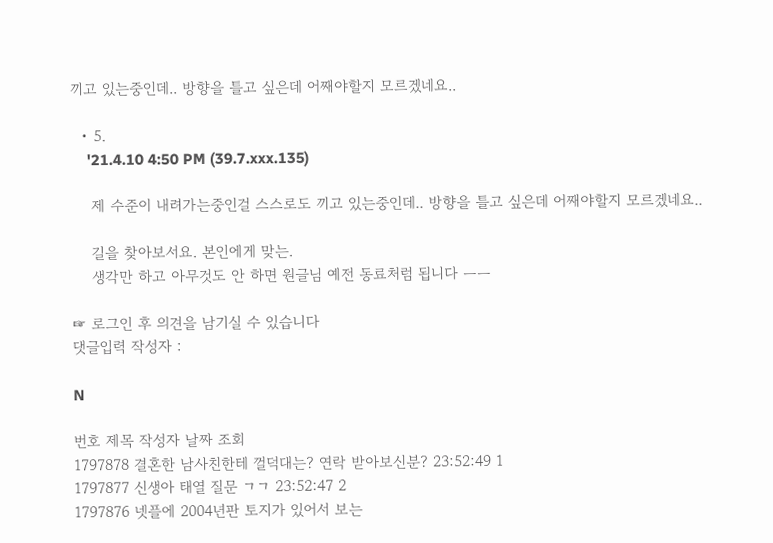끼고 있는중인데.. 방향을 틀고 싶은데 어째야할지 모르겠네요..

  • 5.
    '21.4.10 4:50 PM (39.7.xxx.135)

    제 수준이 내려가는중인걸 스스로도 끼고 있는중인데.. 방향을 틀고 싶은데 어째야할지 모르겠네요..

    길을 찾아보서요. 본인에게 맞는.
    생각만 하고 아무것도 안 하면 원글님 예전 동료처럼 됩니다 ㅡㅡ

☞ 로그인 후 의견을 남기실 수 있습니다
댓글입력 작성자 :

N

번호 제목 작성자 날짜 조회
1797878 결혼한 남사친한테 껄덕대는? 연락 받아보신분? 23:52:49 1
1797877 신생아 태열 질문 ㄱㄱ 23:52:47 2
1797876 넷플에 2004년판 토지가 있어서 보는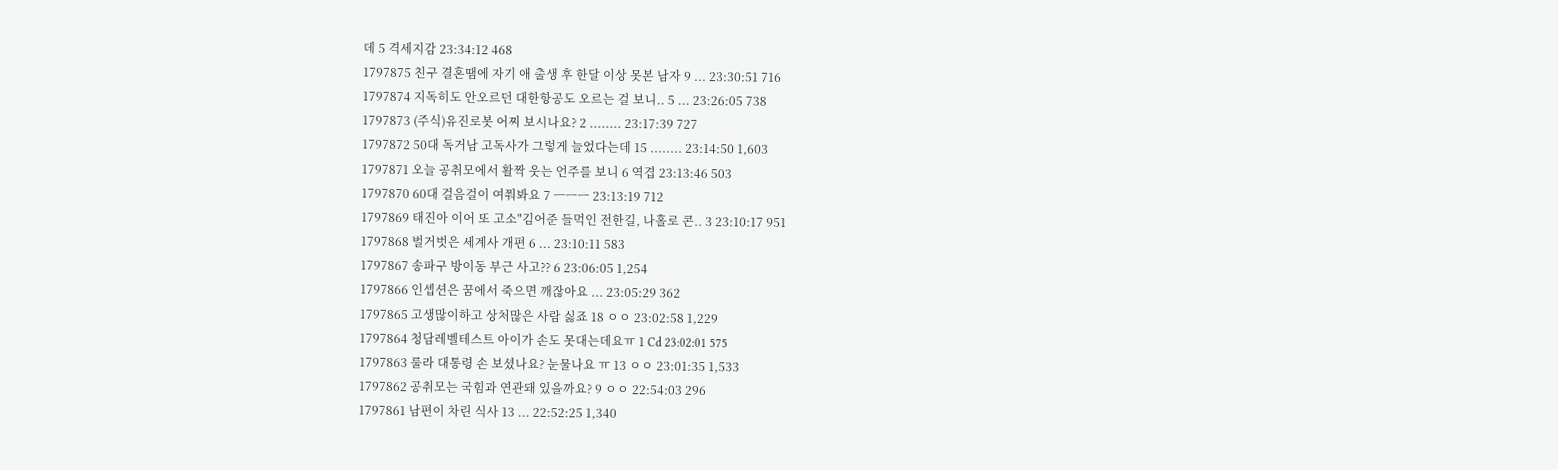데 5 격세지감 23:34:12 468
1797875 친구 결혼땜에 자기 애 출생 후 한달 이상 못본 남자 9 ... 23:30:51 716
1797874 지독히도 안오르던 대한항공도 오르는 걸 보니.. 5 ... 23:26:05 738
1797873 (주식)유진로봇 어찌 보시나요? 2 ........ 23:17:39 727
1797872 50대 독거남 고독사가 그렇게 늘었다는데 15 ........ 23:14:50 1,603
1797871 오늘 공취모에서 활짝 웃는 언주를 보니 6 역겹 23:13:46 503
1797870 60대 걸음걸이 여쭤봐요 7 ㅡㅡㅡ 23:13:19 712
1797869 태진아 이어 또 고소"김어준 들먹인 전한길, 나홀로 콘.. 3 23:10:17 951
1797868 벌거벗은 세계사 개편 6 ... 23:10:11 583
1797867 송파구 방이동 부근 사고?? 6 23:06:05 1,254
1797866 인셉션은 꿈에서 죽으면 깨잖아요 ... 23:05:29 362
1797865 고생많이하고 상처많은 사람 싫죠 18 ㅇㅇ 23:02:58 1,229
1797864 청담레벨테스트 아이가 손도 못대는데요ㅠ 1 Cd 23:02:01 575
1797863 룰라 대통령 손 보셨나요? 눈물나요 ㅠ 13 ㅇㅇ 23:01:35 1,533
1797862 공취모는 국힘과 연관돼 있을까요? 9 ㅇㅇ 22:54:03 296
1797861 남편이 차린 식사 13 ... 22:52:25 1,340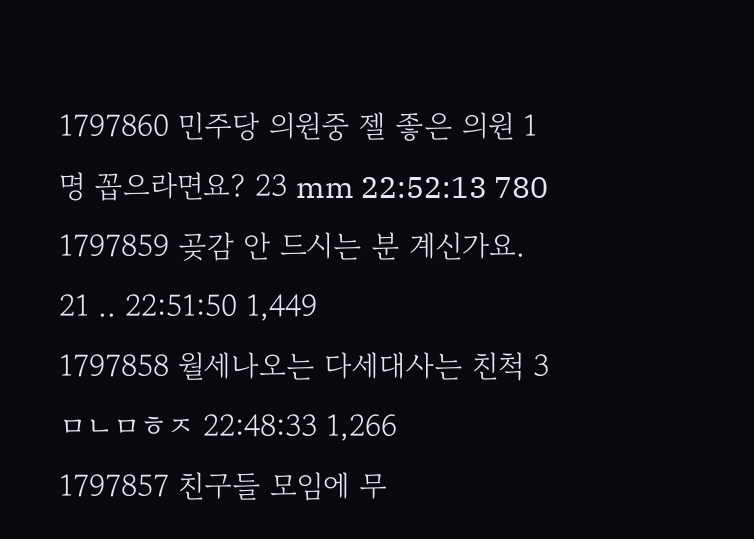1797860 민주당 의원중 젤 좋은 의원 1명 꼽으라면요? 23 mm 22:52:13 780
1797859 곶감 안 드시는 분 계신가요. 21 .. 22:51:50 1,449
1797858 월세나오는 다세대사는 친척 3 ㅁㄴㅁㅎㅈ 22:48:33 1,266
1797857 친구들 모임에 무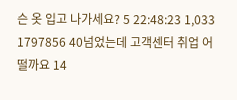슨 옷 입고 나가세요? 5 22:48:23 1,033
1797856 40넘었는데 고객센터 취업 어떨까요 14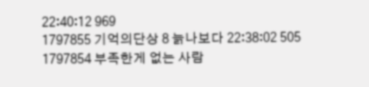22:40:12 969
1797855 기억의단상 8 늙나보다 22:38:02 505
1797854 부족한게 없는 사람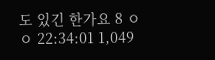도 있긴 한가요 8 ㅇㅇ 22:34:01 1,049